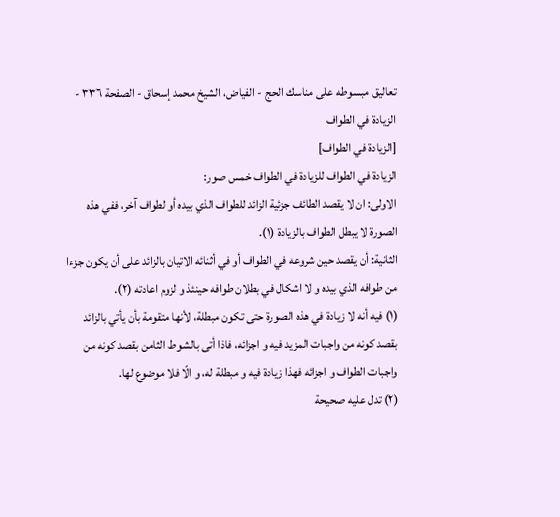تعاليق مبسوطه على مناسك الحج - الفياض، الشيخ محمد إسحاق - الصفحة ٣٣٦ - الزيادة في الطواف
[الزيادة في الطواف]
الزيادة في الطواف للزيادة في الطواف خمس صور:
الاولى: ان لا يقصد الطائف جزئية الزائد للطواف الذي بيده أو لطواف آخر، ففي هذه الصورة لا يبطل الطواف بالزيادة (١).
الثانية: أن يقصد حين شروعه في الطواف أو في أثنائه الاتيان بالزائد على أن يكون جزءا من طوافه الذي بيده و لا اشكال في بطلان طوافه حينئذ و لزوم اعادته (٢).
(١) فيه أنه لا زيادة في هذه الصورة حتى تكون مبطلة، لأنها متقومة بأن يأتي بالزائد بقصد كونه من واجبات المزيد فيه و اجزائه، فاذا أتى بالشوط الثامن بقصد كونه من واجبات الطواف و اجزائه فهذا زيادة فيه و مبطلة له، و الّا فلا موضوع لها.
(٢) تدل عليه صحيحة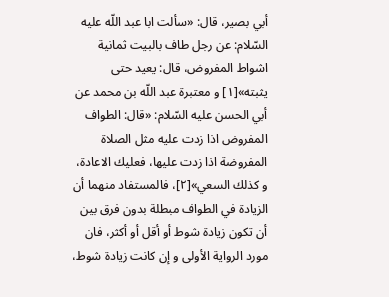أبي بصير، قال: «سألت ابا عبد اللّه عليه السّلام: عن رجل طاف بالبيت ثمانية اشواط المفروض، قال: يعيد حتى يثبته»[١] و معتبرة عبد اللّه بن محمد عن أبي الحسن عليه السّلام: «قال: الطواف المفروض اذا زدت عليه مثل الصلاة المفروضة اذا زدت عليها، فعليك الاعادة، و كذلك السعي»[٢]، فالمستفاد منهما أن الزيادة في الطواف مبطلة بدون فرق بين أن تكون زيادة شوط أو أقل أو أكثر، فان مورد الرواية الأولى و إن كانت زيادة شوط،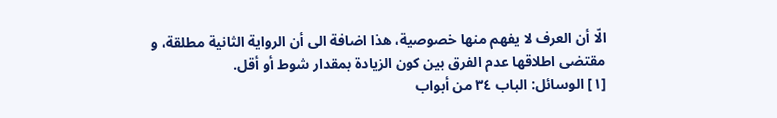الّا أن العرف لا يفهم منها خصوصية، هذا اضافة الى أن الرواية الثانية مطلقة، و مقتضى اطلاقها عدم الفرق بين كون الزيادة بمقدار شوط أو أقل.
[١] الوسائل: الباب ٣٤ من أبواب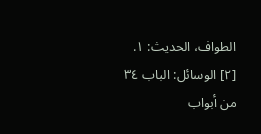الطواف، الحديث: ١.
[٢] الوسائل: الباب ٣٤ من أبواب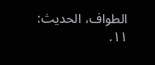الطواف، الحديث: ١١.